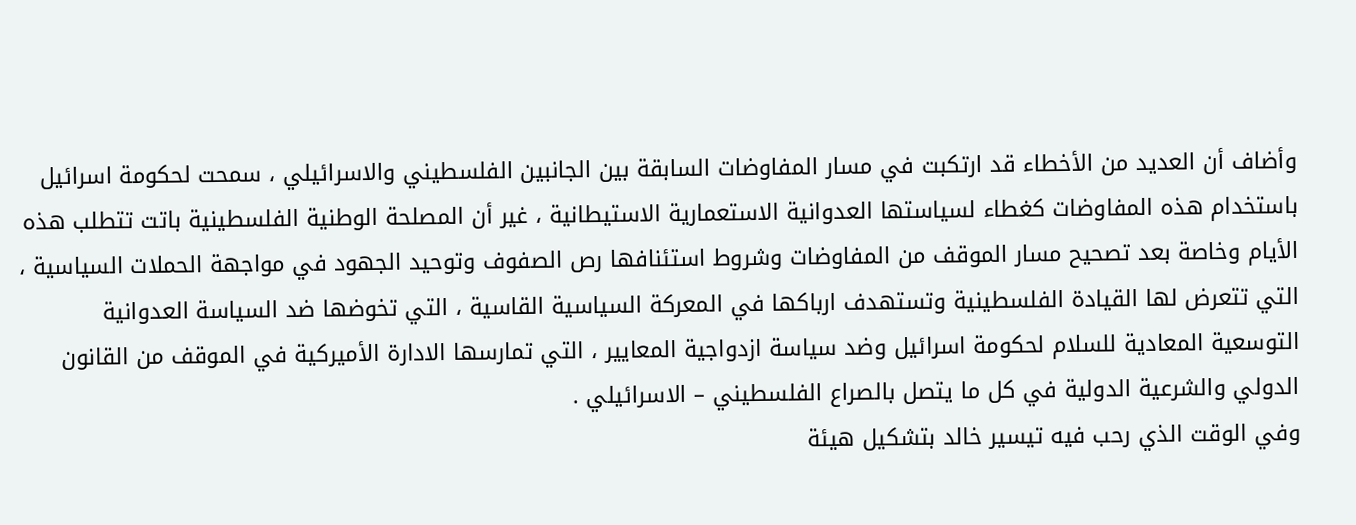وأضاف أن العديد من الأخطاء قد ارتكبت في مسار المفاوضات السابقة بين الجانبين الفلسطيني والاسرائيلي ، سمحت لحكومة اسرائيل باستخدام هذه المفاوضات كغطاء لسياستها العدوانية الاستعمارية الاستيطانية ، غير أن المصلحة الوطنية الفلسطينية باتت تتطلب هذه الأيام وخاصة بعد تصحيح مسار الموقف من المفاوضات وشروط استئنافها رص الصفوف وتوحيد الجهود في مواجهة الحملات السياسية ، التي تتعرض لها القيادة الفلسطينية وتستهدف ارباكها في المعركة السياسية القاسية ، التي تخوضها ضد السياسة العدوانية التوسعية المعادية للسلام لحكومة اسرائيل وضد سياسة ازدواجية المعايير ، التي تمارسها الادارة الأميركية في الموقف من القانون الدولي والشرعية الدولية في كل ما يتصل بالصراع الفلسطيني – الاسرائيلي .
وفي الوقت الذي رحب فيه تيسير خالد بتشكيل هيئة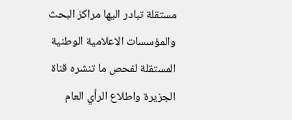مستقلة تبادر اليها مراكز البحث والمؤسسات الاعلامية الوطنية المستقلة لفحص ما تنشره قناة الجزيرة واطلاع الرأي العام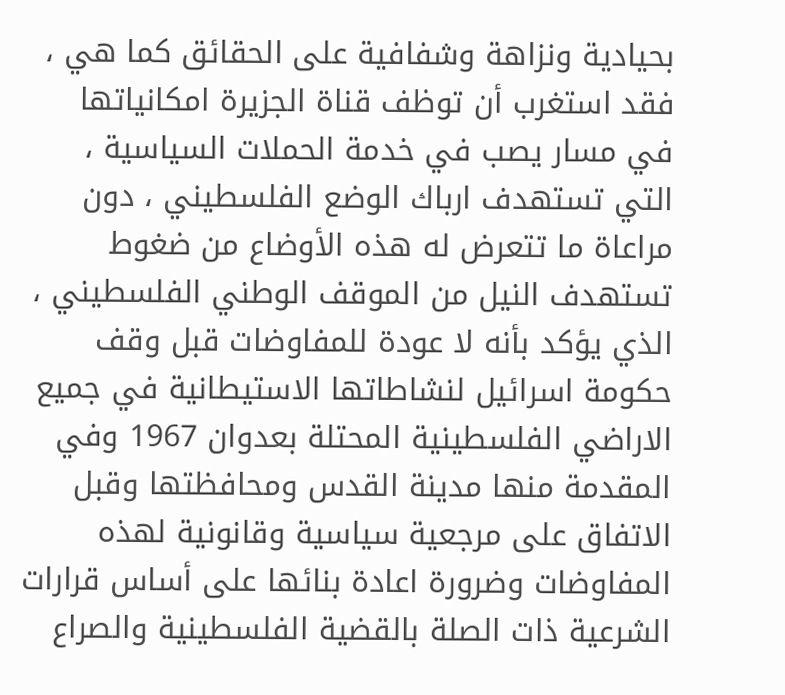بحيادية ونزاهة وشفافية على الحقائق كما هي ، فقد استغرب أن توظف قناة الجزيرة امكانياتها في مسار يصب في خدمة الحملات السياسية ، التي تستهدف ارباك الوضع الفلسطيني ، دون مراعاة ما تتعرض له هذه الأوضاع من ضغوط تستهدف النيل من الموقف الوطني الفلسطيني ، الذي يؤكد بأنه لا عودة للمفاوضات قبل وقف حكومة اسرائيل لنشاطاتها الاستيطانية في جميع الاراضي الفلسطينية المحتلة بعدوان 1967 وفي المقدمة منها مدينة القدس ومحافظتها وقبل الاتفاق على مرجعية سياسية وقانونية لهذه المفاوضات وضرورة اعادة بنائها على أساس قرارات الشرعية ذات الصلة بالقضية الفلسطينية والصراع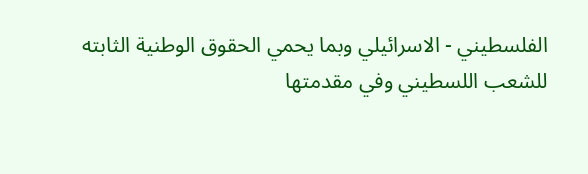الفلسطيني - الاسرائيلي وبما يحمي الحقوق الوطنية الثابته للشعب اللسطيني وفي مقدمتها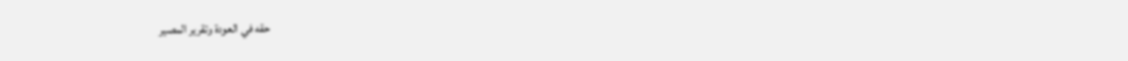حقه في العودة وتقرير المصير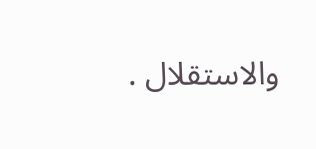والاستقلال .